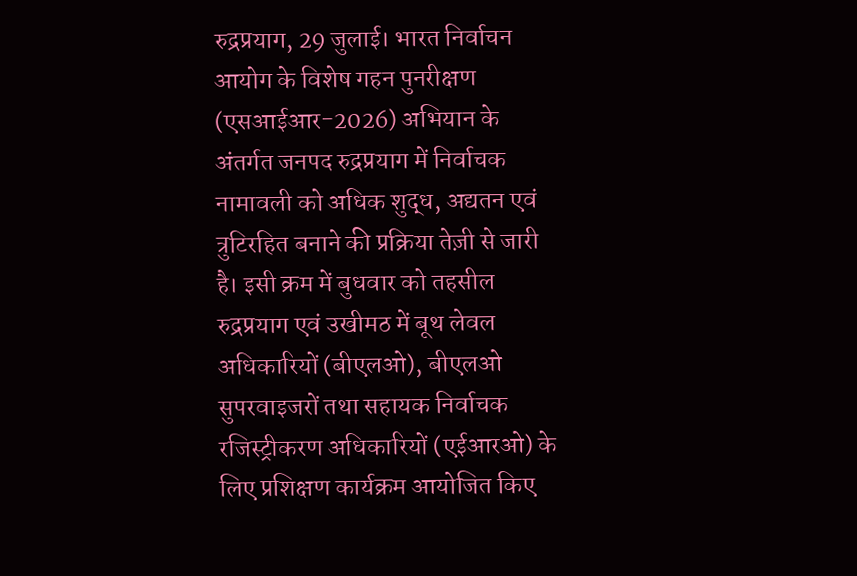रुद्रप्रयाग, 29 जुलाई। भारत निर्वाचन आयोग के विशेष गहन पुनरीक्षण (एसआईआर-2026) अभियान के अंतर्गत जनपद रुद्रप्रयाग में निर्वाचक नामावली को अधिक शुद्ध, अद्यतन एवं त्रुटिरहित बनाने की प्रक्रिया तेज़ी से जारी है। इसी क्रम में बुधवार को तहसील रुद्रप्रयाग एवं उखीमठ में बूथ लेवल अधिकारियों (बीएलओ), बीएलओ सुपरवाइजरों तथा सहायक निर्वाचक रजिस्ट्रीकरण अधिकारियों (एईआरओ) के लिए प्रशिक्षण कार्यक्रम आयोजित किए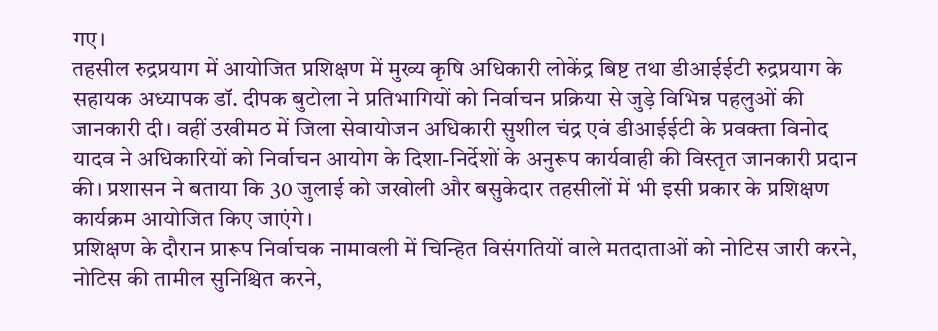गए।
तहसील रुद्रप्रयाग में आयोजित प्रशिक्षण में मुख्य कृषि अधिकारी लोकेंद्र बिष्ट तथा डीआईईटी रुद्रप्रयाग के सहायक अध्यापक डॉ. दीपक बुटोला ने प्रतिभागियों को निर्वाचन प्रक्रिया से जुड़े विभिन्न पहलुओं की जानकारी दी। वहीं उखीमठ में जिला सेवायोजन अधिकारी सुशील चंद्र एवं डीआईईटी के प्रवक्ता विनोद यादव ने अधिकारियों को निर्वाचन आयोग के दिशा-निर्देशों के अनुरूप कार्यवाही की विस्तृत जानकारी प्रदान की। प्रशासन ने बताया कि 30 जुलाई को जखोली और बसुकेदार तहसीलों में भी इसी प्रकार के प्रशिक्षण कार्यक्रम आयोजित किए जाएंगे।
प्रशिक्षण के दौरान प्रारूप निर्वाचक नामावली में चिन्हित विसंगतियों वाले मतदाताओं को नोटिस जारी करने, नोटिस की तामील सुनिश्चित करने,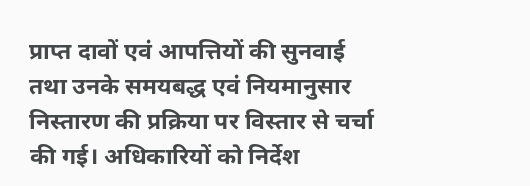प्राप्त दावों एवं आपत्तियों की सुनवाई तथा उनके समयबद्ध एवं नियमानुसार निस्तारण की प्रक्रिया पर विस्तार से चर्चा की गई। अधिकारियों को निर्देश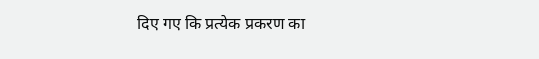दिए गए कि प्रत्येक प्रकरण का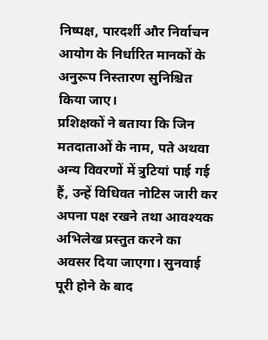निष्पक्ष, पारदर्शी और निर्वाचन आयोग के निर्धारित मानकों के अनुरूप निस्तारण सुनिश्चित किया जाए।
प्रशिक्षकों ने बताया कि जिन मतदाताओं के नाम, पते अथवा अन्य विवरणों में त्रुटियां पाई गई हैं, उन्हें विधिवत नोटिस जारी कर अपना पक्ष रखने तथा आवश्यक अभिलेख प्रस्तुत करने का अवसर दिया जाएगा। सुनवाई पूरी होने के बाद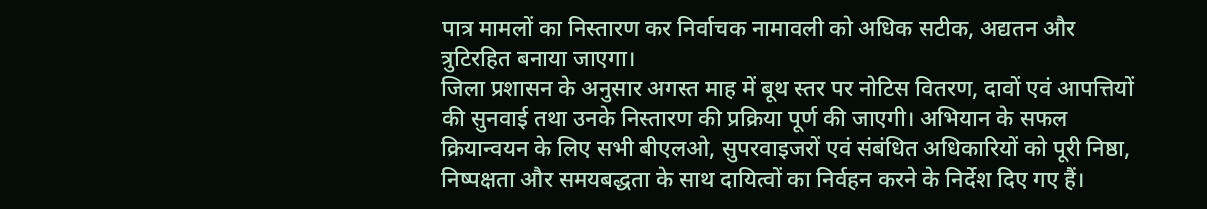पात्र मामलों का निस्तारण कर निर्वाचक नामावली को अधिक सटीक, अद्यतन और त्रुटिरहित बनाया जाएगा।
जिला प्रशासन के अनुसार अगस्त माह में बूथ स्तर पर नोटिस वितरण, दावों एवं आपत्तियों की सुनवाई तथा उनके निस्तारण की प्रक्रिया पूर्ण की जाएगी। अभियान के सफल क्रियान्वयन के लिए सभी बीएलओ, सुपरवाइजरों एवं संबंधित अधिकारियों को पूरी निष्ठा, निष्पक्षता और समयबद्धता के साथ दायित्वों का निर्वहन करने के निर्देश दिए गए हैं।